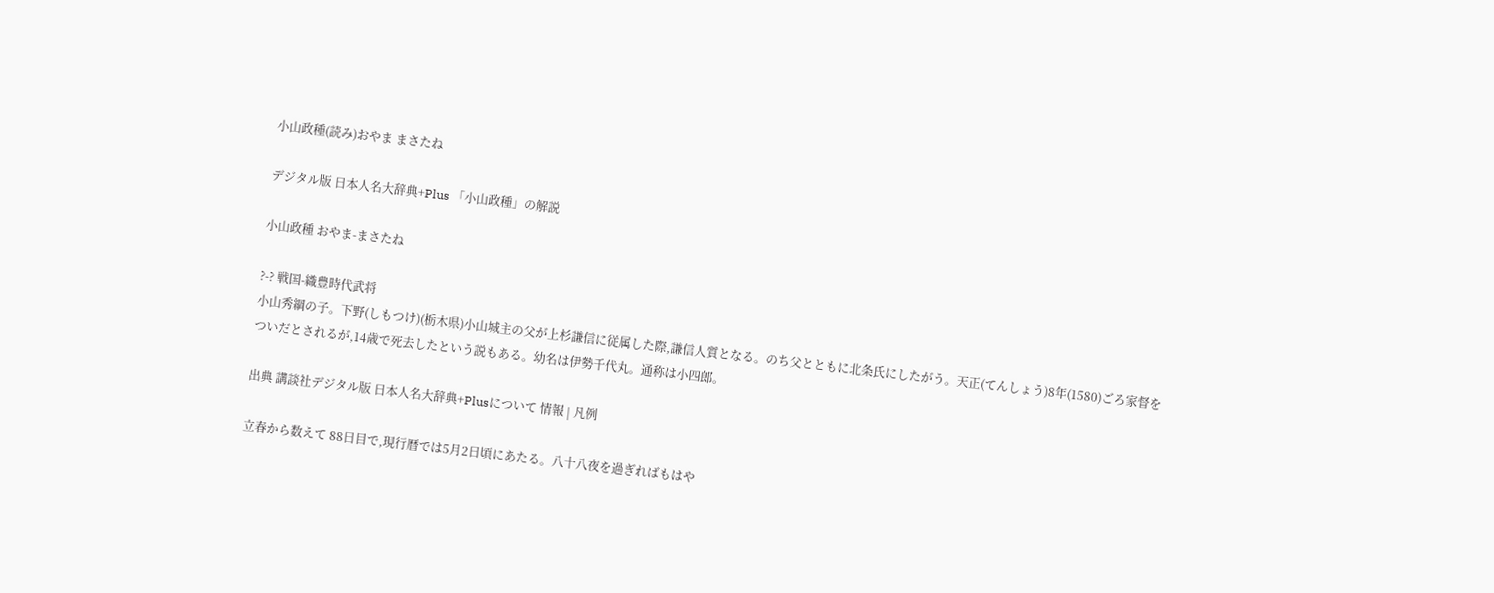小山政種(読み)おやま まさたね

デジタル版 日本人名大辞典+Plus 「小山政種」の解説

小山政種 おやま-まさたね

?-? 戦国-織豊時代武将
小山秀綱の子。下野(しもつけ)(栃木県)小山城主の父が上杉謙信に従属した際,謙信人質となる。のち父とともに北条氏にしたがう。天正(てんしょう)8年(1580)ごろ家督をついだとされるが,14歳で死去したという説もある。幼名は伊勢千代丸。通称は小四郎。

出典 講談社デジタル版 日本人名大辞典+Plusについて 情報 | 凡例

立春から数えて 88日目で,現行暦では5月2日頃にあたる。八十八夜を過ぎればもはや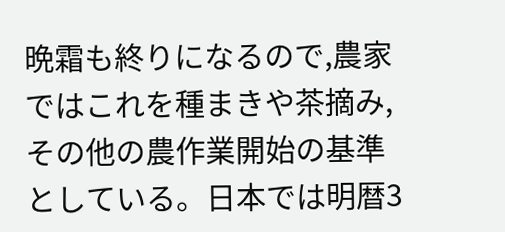晩霜も終りになるので,農家ではこれを種まきや茶摘み,その他の農作業開始の基準としている。日本では明暦3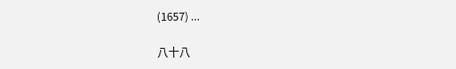(1657) ...

八十八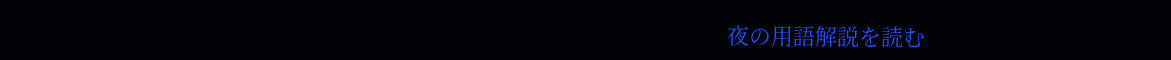夜の用語解説を読む